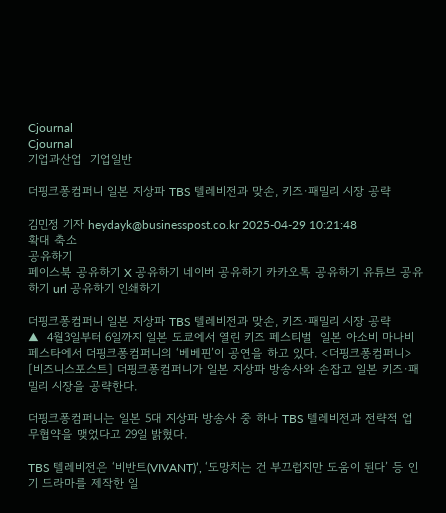Cjournal
Cjournal
기업과산업  기업일반

더핑크퐁컴퍼니 일본 지상파 TBS 텔레비전과 맞손, 키즈·패밀리 시장 공략

김민정 기자 heydayk@businesspost.co.kr 2025-04-29 10:21:48
확대 축소
공유하기
페이스북 공유하기 X 공유하기 네이버 공유하기 카카오톡 공유하기 유튜브 공유하기 url 공유하기 인쇄하기

더핑크퐁컴퍼니 일본 지상파 TBS 텔레비전과 맞손, 키즈·패밀리 시장 공략
▲  4월3일부터 6일까지 일본 도쿄에서 열린 키즈 페스티벌  일본 아소비 마나비 페스타에서 더핑크퐁컴퍼니의 ‘베베핀’이 공연을 하고 있다. <더핑크퐁컴퍼니>
[비즈니스포스트] 더핑크퐁컴퍼니가 일본 지상파 방송사와 손잡고 일본 키즈·패밀리 시장을 공략한다.

더핑크퐁컴퍼니는 일본 5대 지상파 방송사 중 하나 TBS 텔레비전과 전략적 업무협약을 맺었다고 29일 밝혔다.

TBS 텔레비전은 ‘비반트(VIVANT)’, ‘도망치는 건 부끄럽지만 도움이 된다’ 등 인기 드라마를 제작한 일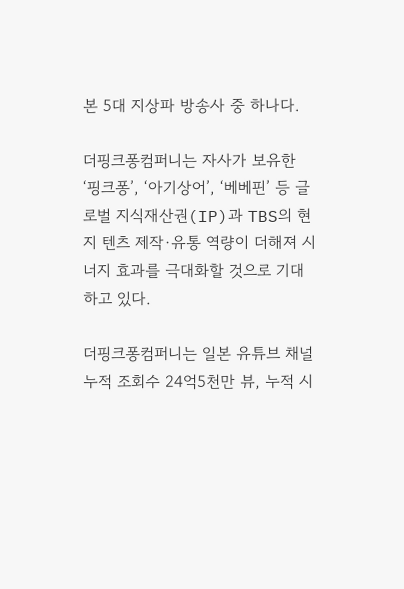본 5대 지상파 방송사 중 하나다.

더핑크퐁컴퍼니는 자사가 보유한 ‘핑크퐁’, ‘아기상어’, ‘베베핀’ 등 글로벌 지식재산권(IP)과 TBS의 현지 텐츠 제작·유통 역량이 더해져 시너지 효과를 극대화할 것으로 기대하고 있다.

더핑크퐁컴퍼니는 일본 유튜브 채널 누적 조회수 24억5천만 뷰, 누적 시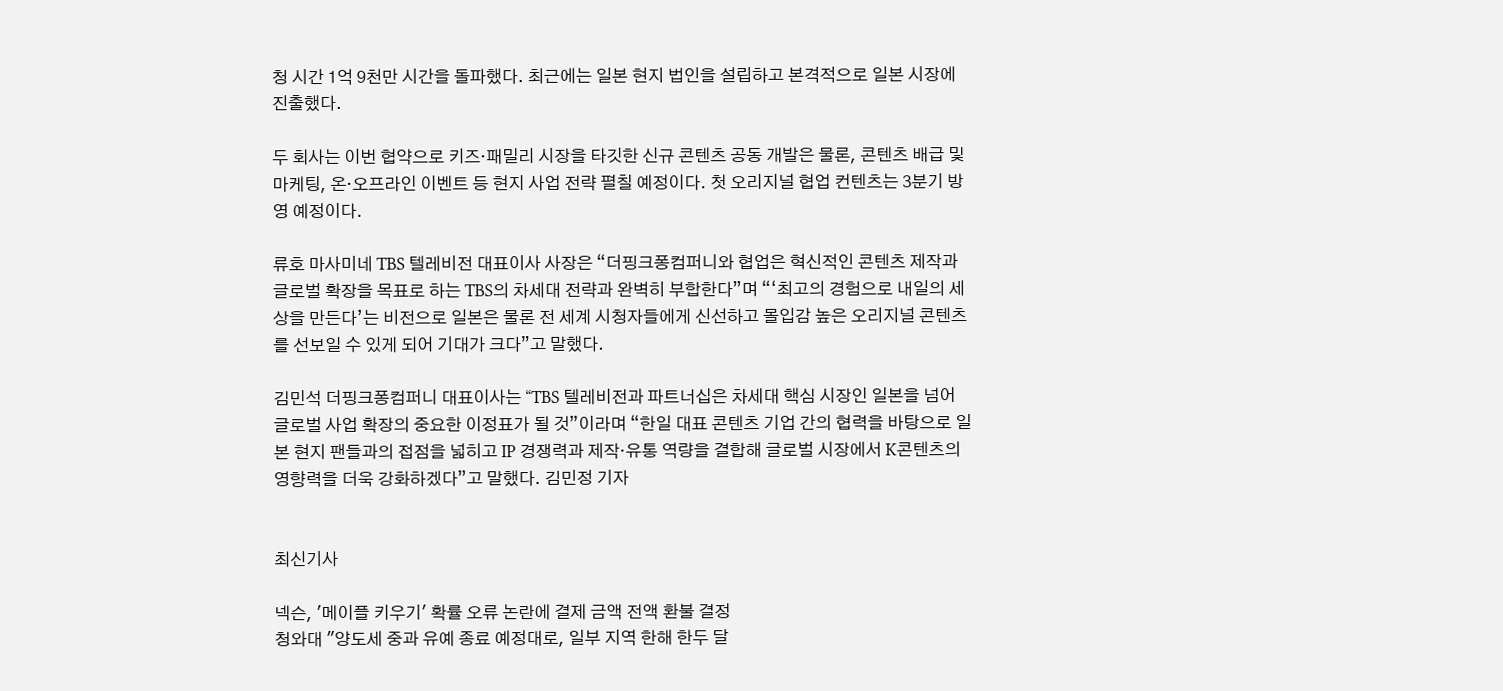청 시간 1억 9천만 시간을 돌파했다. 최근에는 일본 현지 법인을 설립하고 본격적으로 일본 시장에 진출했다.

두 회사는 이번 협약으로 키즈·패밀리 시장을 타깃한 신규 콘텐츠 공동 개발은 물론, 콘텐츠 배급 및 마케팅, 온·오프라인 이벤트 등 현지 사업 전략 펼칠 예정이다. 첫 오리지널 협업 컨텐츠는 3분기 방영 예정이다.

류호 마사미네 TBS 텔레비전 대표이사 사장은 “더핑크퐁컴퍼니와 협업은 혁신적인 콘텐츠 제작과 글로벌 확장을 목표로 하는 TBS의 차세대 전략과 완벽히 부합한다”며 “‘최고의 경험으로 내일의 세상을 만든다’는 비전으로 일본은 물론 전 세계 시청자들에게 신선하고 몰입감 높은 오리지널 콘텐츠를 선보일 수 있게 되어 기대가 크다”고 말했다.

김민석 더핑크퐁컴퍼니 대표이사는 “TBS 텔레비전과 파트너십은 차세대 핵심 시장인 일본을 넘어 글로벌 사업 확장의 중요한 이정표가 될 것”이라며 “한일 대표 콘텐츠 기업 간의 협력을 바탕으로 일본 현지 팬들과의 접점을 넓히고 IP 경쟁력과 제작·유통 역량을 결합해 글로벌 시장에서 K콘텐츠의 영향력을 더욱 강화하겠다”고 말했다. 김민정 기자


최신기사

넥슨, '메이플 키우기' 확률 오류 논란에 결제 금액 전액 환불 결정
청와대 "양도세 중과 유예 종료 예정대로, 일부 지역 한해 한두 달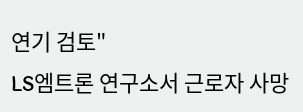연기 검토"
LS엠트론 연구소서 근로자 사망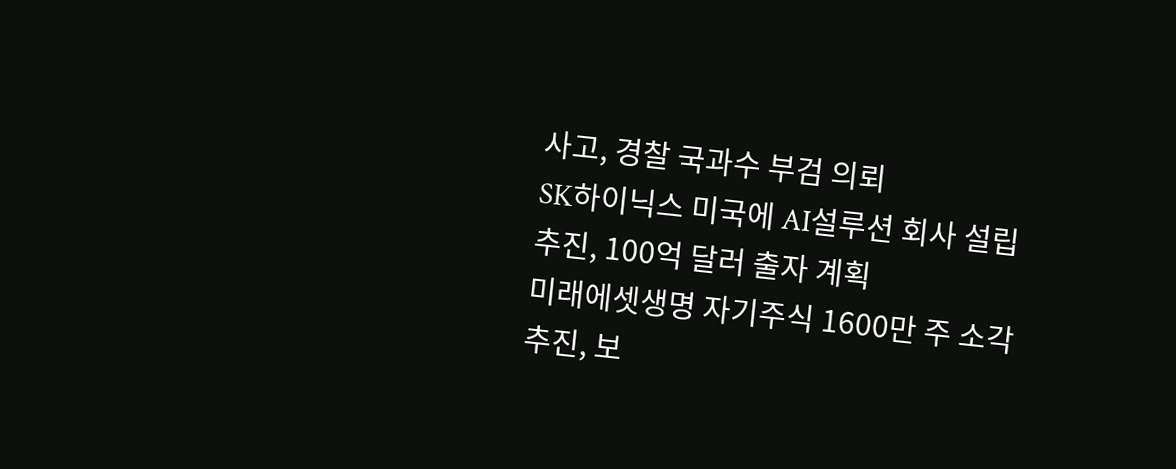사고, 경찰 국과수 부검 의뢰
SK하이닉스 미국에 AI설루션 회사 설립 추진, 100억 달러 출자 계획
미래에셋생명 자기주식 1600만 주 소각 추진, 보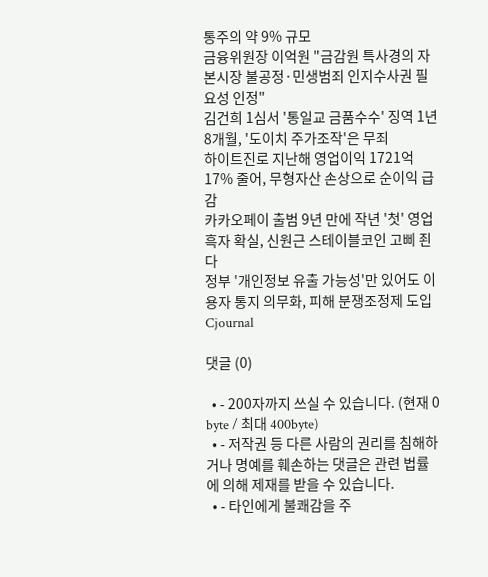통주의 약 9% 규모
금융위원장 이억원 "금감원 특사경의 자본시장 불공정·민생범죄 인지수사권 필요성 인정"
김건희 1심서 '통일교 금품수수' 징역 1년8개월, '도이치 주가조작'은 무죄
하이트진로 지난해 영업이익 1721억 17% 줄어, 무형자산 손상으로 순이익 급감
카카오페이 출범 9년 만에 작년 '첫' 영업흑자 확실, 신원근 스테이블코인 고삐 죈다
정부 '개인정보 유출 가능성'만 있어도 이용자 통지 의무화, 피해 분쟁조정제 도입
Cjournal

댓글 (0)

  • - 200자까지 쓰실 수 있습니다. (현재 0 byte / 최대 400byte)
  • - 저작권 등 다른 사람의 권리를 침해하거나 명예를 훼손하는 댓글은 관련 법률에 의해 제재를 받을 수 있습니다.
  • - 타인에게 불쾌감을 주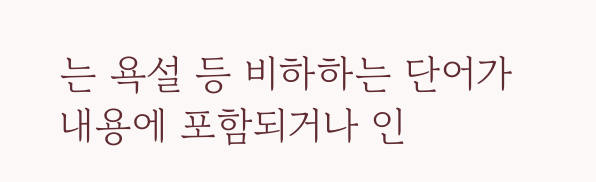는 욕설 등 비하하는 단어가 내용에 포함되거나 인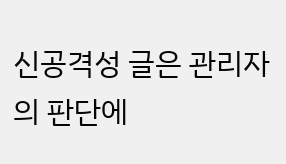신공격성 글은 관리자의 판단에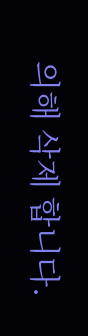의해 삭제 합니다.